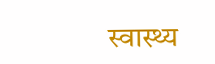स्वास्थ्य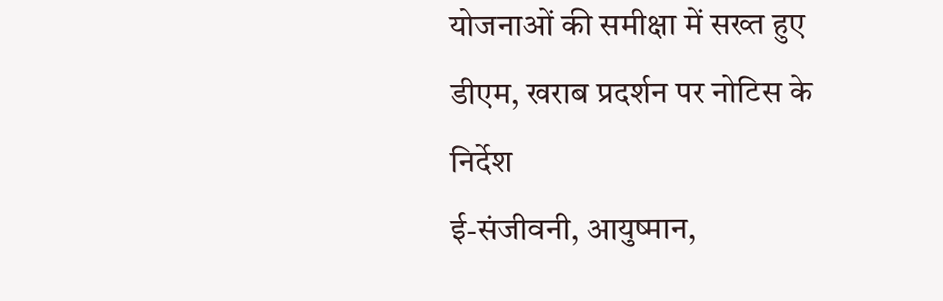योजनाओं की समीक्षा में सख्त हुए डीएम, खराब प्रदर्शन पर नोटिस के निर्देश
ई-संजीवनी, आयुष्मान,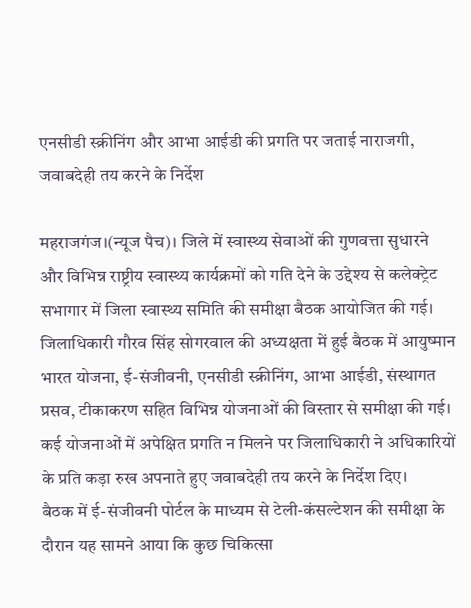एनसीडी स्क्रीनिंग और आभा आईडी की प्रगति पर जताई नाराजगी, जवाबदेही तय करने के निर्देश

महराजगंज।(न्यूज पैच)। जिले में स्वास्थ्य सेवाओं की गुणवत्ता सुधारने और विभिन्न राष्ट्रीय स्वास्थ्य कार्यक्रमों को गति देने के उद्देश्य से कलेक्ट्रेट सभागार में जिला स्वास्थ्य समिति की समीक्षा बैठक आयोजित की गई। जिलाधिकारी गौरव सिंह सोगरवाल की अध्यक्षता में हुई बैठक में आयुष्मान भारत योजना, ई-संजीवनी, एनसीडी स्क्रीनिंग, आभा आईडी, संस्थागत प्रसव, टीकाकरण सहित विभिन्न योजनाओं की विस्तार से समीक्षा की गई। कई योजनाओं में अपेक्षित प्रगति न मिलने पर जिलाधिकारी ने अधिकारियों के प्रति कड़ा रुख अपनाते हुए जवाबदेही तय करने के निर्देश दिए।
बैठक में ई-संजीवनी पोर्टल के माध्यम से टेली-कंसल्टेशन की समीक्षा के दौरान यह सामने आया कि कुछ चिकित्सा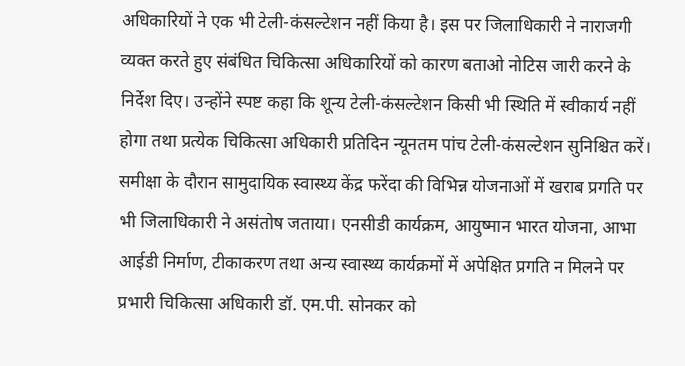अधिकारियों ने एक भी टेली-कंसल्टेशन नहीं किया है। इस पर जिलाधिकारी ने नाराजगी व्यक्त करते हुए संबंधित चिकित्सा अधिकारियों को कारण बताओ नोटिस जारी करने के निर्देश दिए। उन्होंने स्पष्ट कहा कि शून्य टेली-कंसल्टेशन किसी भी स्थिति में स्वीकार्य नहीं होगा तथा प्रत्येक चिकित्सा अधिकारी प्रतिदिन न्यूनतम पांच टेली-कंसल्टेशन सुनिश्चित करें।
समीक्षा के दौरान सामुदायिक स्वास्थ्य केंद्र फरेंदा की विभिन्न योजनाओं में खराब प्रगति पर भी जिलाधिकारी ने असंतोष जताया। एनसीडी कार्यक्रम, आयुष्मान भारत योजना, आभा आईडी निर्माण, टीकाकरण तथा अन्य स्वास्थ्य कार्यक्रमों में अपेक्षित प्रगति न मिलने पर प्रभारी चिकित्सा अधिकारी डॉ. एम.पी. सोनकर को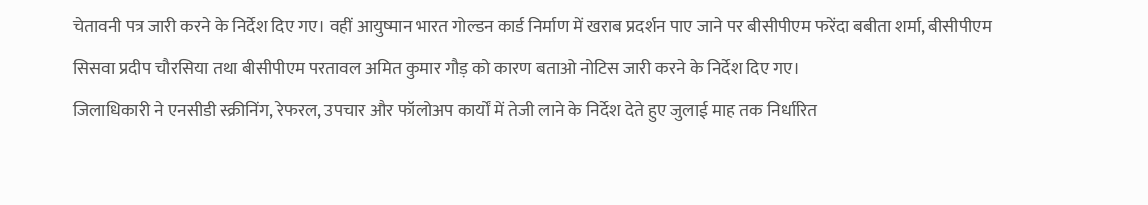चेतावनी पत्र जारी करने के निर्देश दिए गए। वहीं आयुष्मान भारत गोल्डन कार्ड निर्माण में खराब प्रदर्शन पाए जाने पर बीसीपीएम फरेंदा बबीता शर्मा, बीसीपीएम सिसवा प्रदीप चौरसिया तथा बीसीपीएम परतावल अमित कुमार गौड़ को कारण बताओ नोटिस जारी करने के निर्देश दिए गए।
जिलाधिकारी ने एनसीडी स्क्रीनिंग, रेफरल, उपचार और फॉलोअप कार्यों में तेजी लाने के निर्देश देते हुए जुलाई माह तक निर्धारित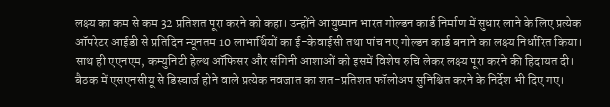लक्ष्य का कम से कम 32 प्रतिशत पूरा करने को कहा। उन्होंने आयुष्मान भारत गोल्डन कार्ड निर्माण में सुधार लाने के लिए प्रत्येक ऑपरेटर आईडी से प्रतिदिन न्यूनतम 10 लाभार्थियों का ई-केवाईसी तथा पांच नए गोल्डन कार्ड बनाने का लक्ष्य निर्धारित किया। साथ ही एएनएम, कम्युनिटी हेल्थ ऑफिसर और संगिनी आशाओं को इसमें विशेष रुचि लेकर लक्ष्य पूरा करने की हिदायत दी।
बैठक में एसएनसीयू से डिस्चार्ज होने वाले प्रत्येक नवजात का शत-प्रतिशत फॉलोअप सुनिश्चित करने के निर्देश भी दिए गए।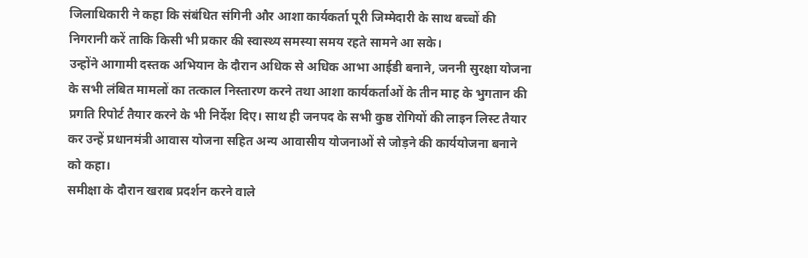जिलाधिकारी ने कहा कि संबंधित संगिनी और आशा कार्यकर्ता पूरी जिम्मेदारी के साथ बच्चों की निगरानी करें ताकि किसी भी प्रकार की स्वास्थ्य समस्या समय रहते सामने आ सके।
उन्होंने आगामी दस्तक अभियान के दौरान अधिक से अधिक आभा आईडी बनाने, जननी सुरक्षा योजना के सभी लंबित मामलों का तत्काल निस्तारण करने तथा आशा कार्यकर्ताओं के तीन माह के भुगतान की प्रगति रिपोर्ट तैयार करने के भी निर्देश दिए। साथ ही जनपद के सभी कुष्ठ रोगियों की लाइन लिस्ट तैयार कर उन्हें प्रधानमंत्री आवास योजना सहित अन्य आवासीय योजनाओं से जोड़ने की कार्ययोजना बनाने को कहा।
समीक्षा के दौरान खराब प्रदर्शन करने वाले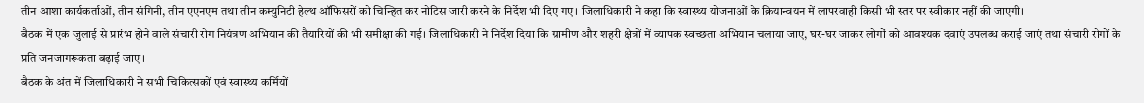तीन आशा कार्यकर्ताओं, तीन संगिनी, तीन एएनएम तथा तीन कम्युनिटी हेल्थ ऑफिसरों को चिन्हित कर नोटिस जारी करने के निर्देश भी दिए गए। जिलाधिकारी ने कहा कि स्वास्थ्य योजनाओं के क्रियान्वयन में लापरवाही किसी भी स्तर पर स्वीकार नहीं की जाएगी।
बैठक में एक जुलाई से प्रारंभ होने वाले संचारी रोग नियंत्रण अभियान की तैयारियों की भी समीक्षा की गई। जिलाधिकारी ने निर्देश दिया कि ग्रामीण और शहरी क्षेत्रों में व्यापक स्वच्छता अभियान चलाया जाए, घर-घर जाकर लोगों को आवश्यक दवाएं उपलब्ध कराई जाएं तथा संचारी रोगों के प्रति जनजागरूकता बढ़ाई जाए।
बैठक के अंत में जिलाधिकारी ने सभी चिकित्सकों एवं स्वास्थ्य कर्मियों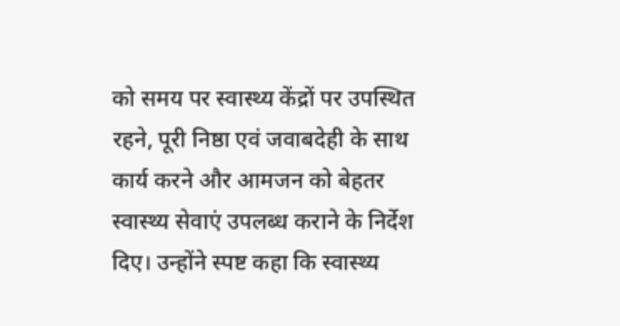को समय पर स्वास्थ्य केंद्रों पर उपस्थित रहने, पूरी निष्ठा एवं जवाबदेही के साथ कार्य करने और आमजन को बेहतर स्वास्थ्य सेवाएं उपलब्ध कराने के निर्देश दिए। उन्होंने स्पष्ट कहा कि स्वास्थ्य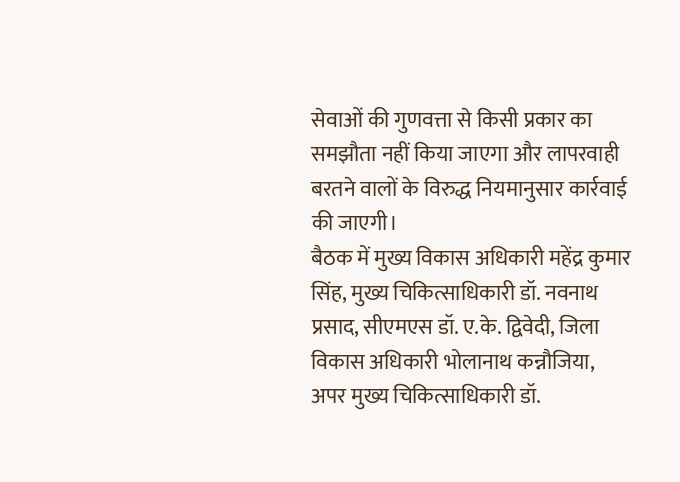सेवाओं की गुणवत्ता से किसी प्रकार का समझौता नहीं किया जाएगा और लापरवाही बरतने वालों के विरुद्ध नियमानुसार कार्रवाई की जाएगी।
बैठक में मुख्य विकास अधिकारी महेंद्र कुमार सिंह, मुख्य चिकित्साधिकारी डॉ. नवनाथ प्रसाद, सीएमएस डॉ. ए.के. द्विवेदी, जिला विकास अधिकारी भोलानाथ कन्नौजिया, अपर मुख्य चिकित्साधिकारी डॉ.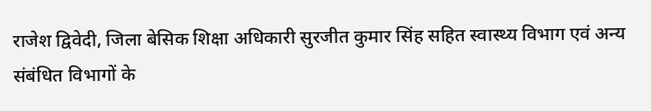राजेश द्विवेदी, जिला बेसिक शिक्षा अधिकारी सुरजीत कुमार सिंह सहित स्वास्थ्य विभाग एवं अन्य संबंधित विभागों के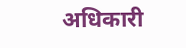अधिकारी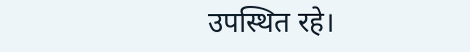उपस्थित रहे।